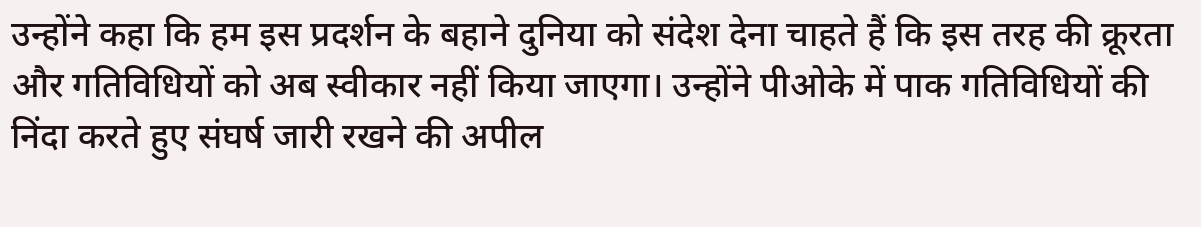उन्होंने कहा कि हम इस प्रदर्शन के बहाने दुनिया को संदेश देना चाहते हैं कि इस तरह की क्रूरता और गतिविधियों को अब स्वीकार नहीं किया जाएगा। उन्होंने पीओके में पाक गतिविधियों की निंदा करते हुए संघर्ष जारी रखने की अपील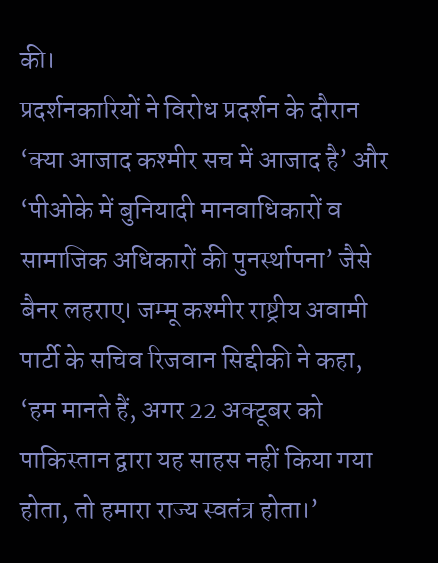की।
प्रदर्शनकारियों ने विरोध प्रदर्शन के दौरान ‘क्या आजाद कश्मीर सच में आजाद है’ और ‘पीओके में बुनियादी मानवाधिकारों व सामाजिक अधिकारों की पुनर्स्थापना’ जैसे बैनर लहराए। जम्मू कश्मीर राष्ट्रीय अवामी पार्टी के सचिव रिजवान सिद्दीकी ने कहा, ‘हम मानते हैं, अगर 22 अक्टूबर को पाकिस्तान द्वारा यह साहस नहीं किया गया होता, तो हमारा राज्य स्वतंत्र होता।’